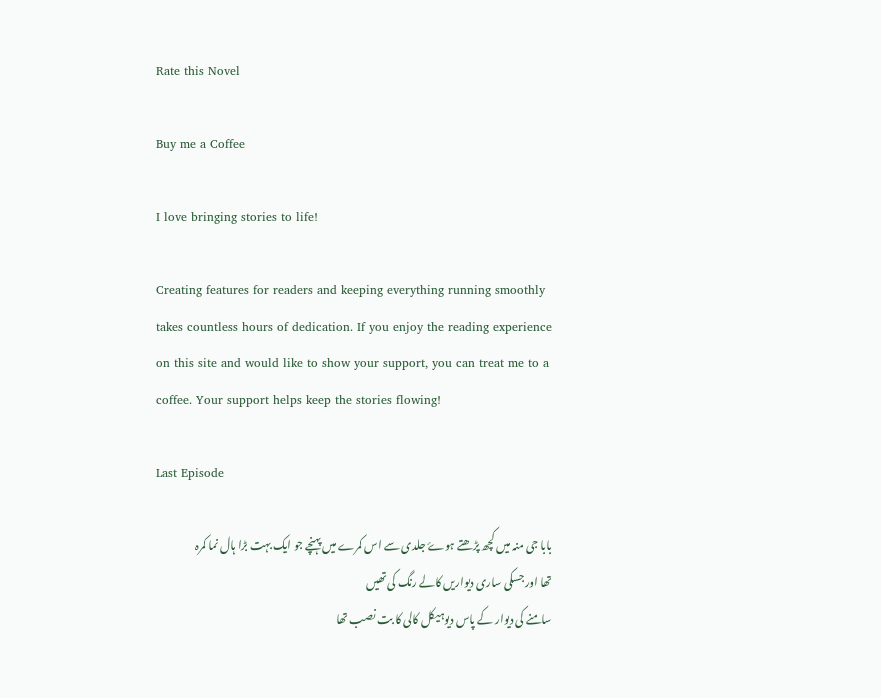Rate this Novel

Buy me a Coffee

I love bringing stories to life!

Creating features for readers and keeping everything running smoothly takes countless hours of dedication. If you enjoy the reading experience on this site and would like to show your support, you can treat me to a coffee. Your support helps keep the stories flowing!

Last Episode

بابا جی منہ میں کچھ پڑھتے ہوۓ جلدی سے اس کمرے میں پہنچے جو ایک بہت بڑا ہال نما کمرہ تھا اور جسکی ساری دیواریں کالے رنگ کی تھیں
سامنے کی دیوار کے پاس دیوہیکل کالی کا بت نصب تھا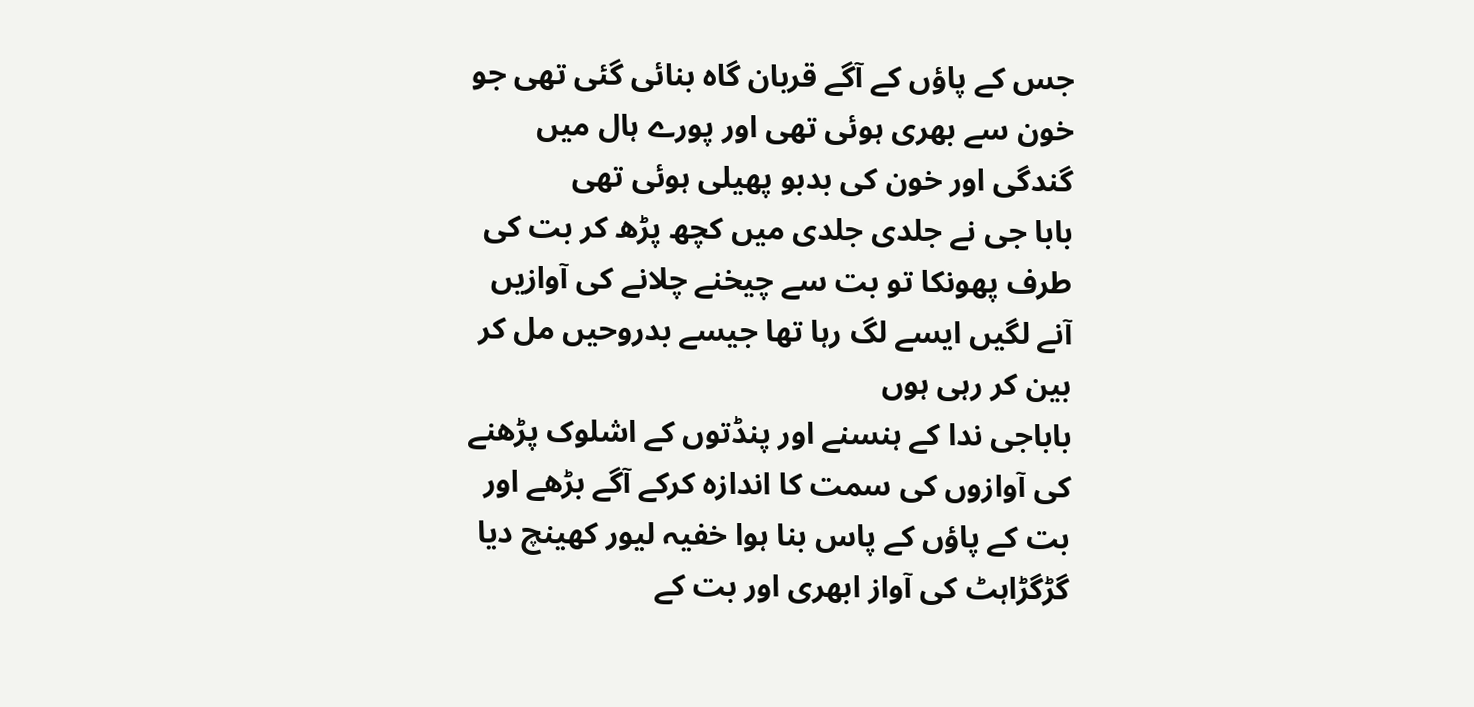جس کے پاؤں کے آگے قربان گاہ بنائی گئی تھی جو خون سے بھری ہوئی تھی اور پورے ہال میں گندگی اور خون کی بدبو پھیلی ہوئی تھی
بابا جی نے جلدی جلدی میں کچھ پڑھ کر بت کی طرف پھونکا تو بت سے چیخنے چلانے کی آوازیں آنے لگیں ایسے لگ رہا تھا جیسے بدروحیں مل کر بین کر رہی ہوں
باباجی ندا کے ہنسنے اور پنڈتوں کے اشلوک پڑھنے کی آوازوں کی سمت کا اندازہ کرکے آگے بڑھے اور بت کے پاؤں کے پاس بنا ہوا خفیہ لیور کھینچ دیا
گڑگڑاہٹ کی آواز ابھری اور بت کے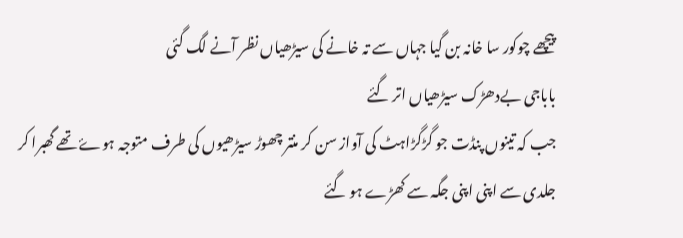پیچھے چوکور سا خانہ بن گیا جہاں سے تہ خانے کی سیڑھیاں نظر آنے لگ گئی
باباجی بےدھڑک سیڑھیاں اتر گئے
جب کہ تینوں پنڈت جو گڑگڑاہٹ کی آواز سن کر منتر چھوڑ سیڑھیوں کی طرف متوجہ ہوۓ تھے گھبرا کر جلدی سے اپنی اپنی جگہ سے کھڑے ہو گئے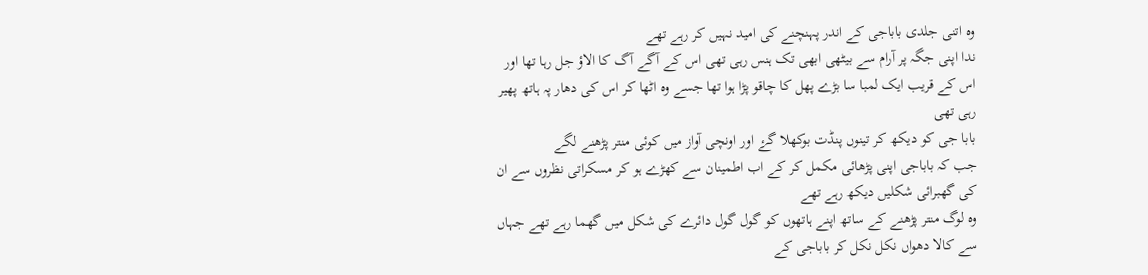وہ اتنی جلدی باباجی کے اندر پہنچنے کی امید نہیں کر رہے تھے
ندا اپنی جگہ پر آرام سے بیٹھی ابھی تک ہنس رہی تھی اس کے آگے آگ کا الاؤ جل رہا تھا اور اس کے قریب ایک لمبا سا بڑے پھل کا چاقو پڑا ہوا تھا جسے وہ اٹھا کر اس کی دھار پہ ہاتھ پھیر رہی تھی
بابا جی کو دیکھ کر تینوں پنڈت بوکھلا گۓ اور اونچی آواز میں کوئی منتر پڑھنے لگے
جب کہ باباجی اپنی پڑھائی مکمل کر کے اب اطمینان سے کھڑے ہو کر مسکراتی نظروں سے ان کی گھبرائی شکلیں دیکھ رہے تھے
وہ لوگ منتر پڑھنے کے ساتھ اپنے ہاتھوں کو گول گول دائرے کی شکل میں گھما رہے تھے جہاں سے کالا دھواں نکل نکل کر باباجی کے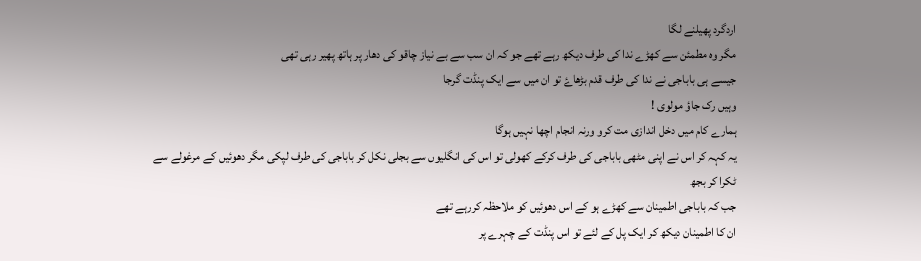اردگرد پھیلنے لگا
مگر وہ مطمئن سے کھڑے ندا کی طرف دیکھ رہے تھے جو کہ ان سب سے بے نیاز چاقو کی دھار پر ہاتھ پھیر رہی تھی
جیسے ہی باباجی نے ندا کی طرف قدم بڑھاۓ تو ان میں سے ایک پنڈت گرجا
وہیں رک جاؤ مولوی !
ہمارے کام میں دخل اندازی مت کرو ورنہ انجام اچھا نہیں ہوگا
یہ کہہ کر اس نے اپنی مٹھی باباجی کی طرف کرکے کھولی تو اس کی انگلیوں سے بجلی نکل کر باباجی کی طرف لپکی مگر دھوئیں کے مرغولے سے ٹکرا کر بجھ
جب کہ باباجی اطمینان سے کھڑے ہو کے اس دھوئیں کو ملاحظہ کررہے تھے
ان کا اطمینان دیکھ کر ایک پل کے لئے تو اس پنڈت کے چہرے پر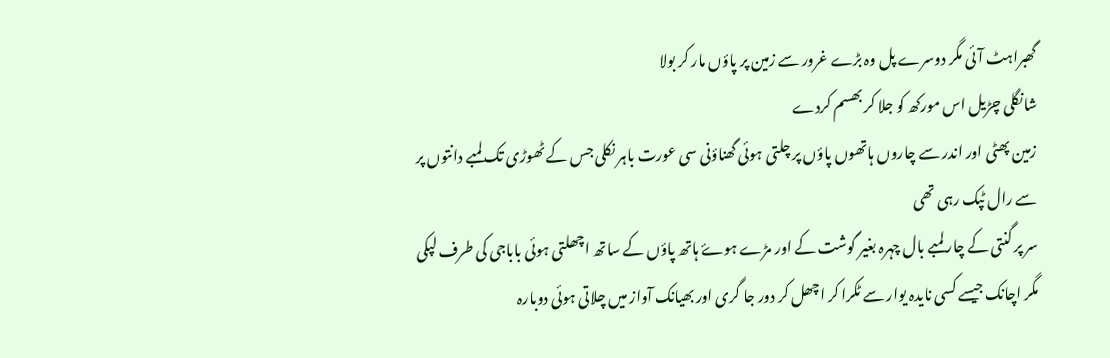گھبراہٹ آئی مگر دوسرے پل وہ بڑے غرور سے زمین پر پاؤں مار کر بولا
شانگلی چڑیل اس مورکھ کو جلا کر بھسم کردے
زمین پھٹی اور اندر سے چاروں ہاتھوں پاؤں پر چلتی ہوئی گھناؤنی سی عورت باہر نکلی جس کے ٹھوڑی تک لمبے دانتوں پر سے رال ٹپک رہی تھی
سر پر گنتی کے چار لمبے بال چہرہ بغیر گوشت کے اور مڑے ہوۓ ہاتھ پاؤں کے ساتھ اچھلتی ہوئی باباجی کی طرف لپکی
مگر اچانک جیسے کسی نایدہ یوار سے ٹکرا کر اچھل کر دور جا گری اور بھیانک آواز میں چلاتی ہوئی دوبارہ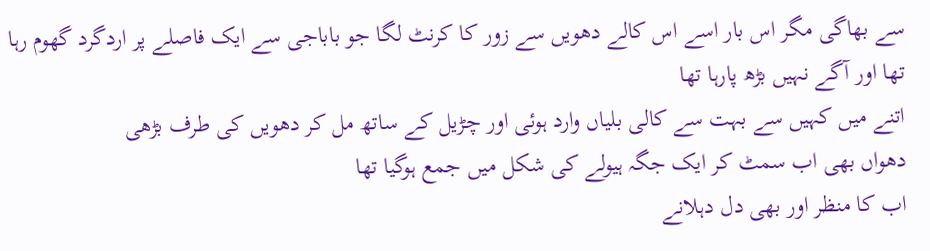سے بھاگی مگر اس بار اسے اس کالے دھویں سے زور کا کرنٹ لگا جو باباجی سے ایک فاصلے پر اردگرد گھوم رہا تھا اور آگے نہیں بڑھ پارہا تھا
اتنے میں کہیں سے بہت سے کالی بلیاں وارد ہوئی اور چڑیل کے ساتھ مل کر دھویں کی طرف بڑھی
دھواں بھی اب سمٹ کر ایک جگہ ہیولے کی شکل میں جمع ہوگیا تھا
اب کا منظر اور بھی دل دہلانے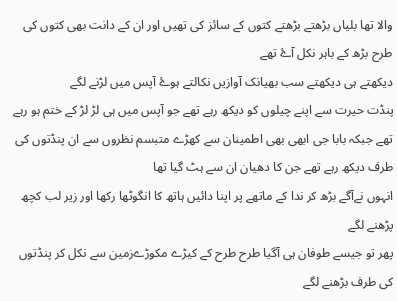والا تھا بلیاں بڑھتے بڑھتے کتوں کے سائز کی تھیں اور ان کے دانت بھی کتوں کی طرح بڑھ کے باہر نکل آۓ تھے
دیکھتے ہی دیکھتے سب بھیانک آوازیں نکالتے ہوۓ آپس میں لڑنے لگے
پنڈت حیرت سے اپنے چیلوں کو دیکھ رہے تھے جو آپس میں ہی لڑ لڑ کے ختم ہو رہے تھے جبکہ بابا جی ابھی بھی اطمینان سے کھڑے متبسم نظروں سے ان پنڈتوں کی طرف دیکھ رہے تھے جن کا دھیان ان سے ہٹ گیا تھا
انہوں نےآگے بڑھ کر ندا کے ماتھے پر اپنا دائیں ہاتھ کا انگوٹھا رکھا اور زیر لب کچھ پڑھنے لگے
پھر تو جیسے طوفان ہی آگیا طرح طرح کے کیڑے مکوڑےزمین سے نکل کر پنڈتوں کی طرف بڑھنے لگے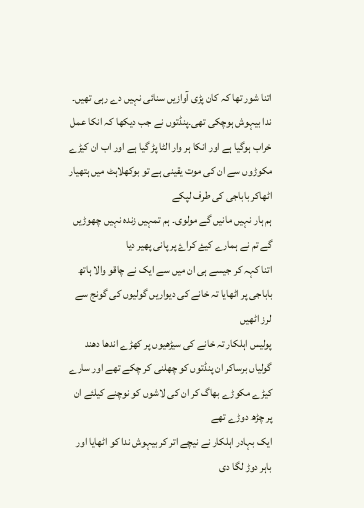اتنا شور تھا کہ کان پڑی آوازیں سنائی نہیں دے رہی تھیں۔
ندا بیہوش ہوچکی تھی۔پنڈتوں نے جب دیکھا کہ انکا عمل خراب ہوگیا ہے اور انکا ہر وار الٹا پڑ گیا ہے اور اب ان کیڑے مکوڑوں سے ان کی موت یقینی ہے تو بوکھلاہٹ میں ہتھیار اٹھاکر باباجی کی طرف لپکے
ہم ہار نہیں مانیں گے مولوی۔ ہم تمہیں زندہ نہیں چھوڑیں گے تم نے ہمارے کیۓ کراۓ پر پانی پھیر دیا
اتنا کہہ کر جیسے ہی ان میں سے ایک نے چاقو والا ہاتھ باباجی پر اٹھایا تہ خانے کی دیواریں گولیوں کی گونج سے لرز اٹھیں
پولیس اہلکار تہ خانے کی سیڑھیوں پر کھڑے اندھا دھند گولیاں برساکر ان پنڈتوں کو چھلنی کر چکے تھے اور سارے کیڑے مکوڑے بھاگ کر ان کی لاشوں کو نوچنے کیلئے ان پر چڑھ دوڑے تھے
ایک بہادر اہلکار نے نیچے اتر کر بیہوش ندا کو اٹھایا اور باہر دوڑ لگا دی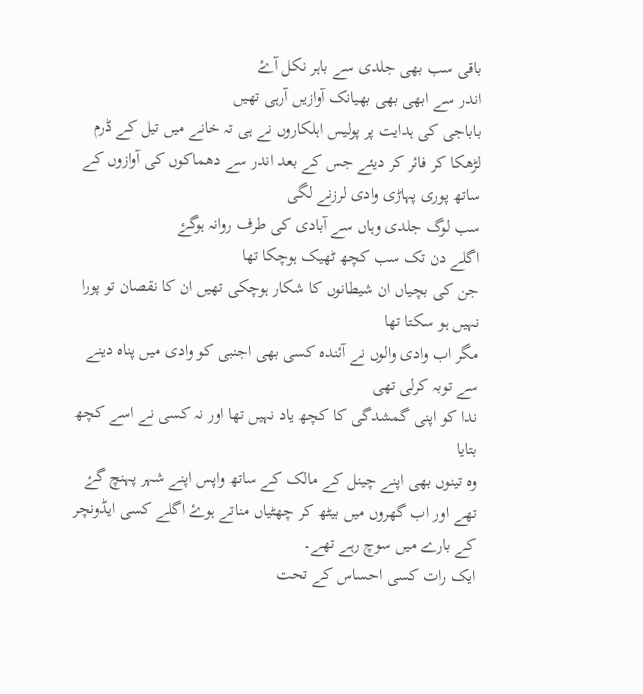باقی سب بھی جلدی سے باہر نکل آۓ
اندر سے ابھی بھی بھیانک آوازیں آرہی تھیں
باباجی کی ہدایت پر پولیس اہلکاروں نے ہی تہ خانے میں تیل کے ڈرم لڑھکا کر فائر کر دیئے جس کے بعد اندر سے دھماکوں کی آوازوں کے ساتھ پوری پہاڑی وادی لرزنے لگی
سب لوگ جلدی وہاں سے آبادی کی طرف روانہ ہوگۓ
اگلے دن تک سب کچھ ٹھیک ہوچکا تھا
جن کی بچیاں ان شیطانوں کا شکار ہوچکی تھیں ان کا نقصان تو پورا نہیں ہو سکتا تھا
مگر اب وادی والوں نے آئندہ کسی بھی اجنبی کو وادی میں پناہ دینے سے توبہ کرلی تھی
ندا کو اپنی گمشدگی کا کچھ یاد نہیں تھا اور نہ کسی نے اسے کچھ بتایا
وہ تینوں بھی اپنے چینل کے مالک کے ساتھ واپس اپنے شہر پہنچ گۓ تھے اور اب گھروں میں بیٹھ کر چھٹیاں مناتے ہوۓ اگلے کسی ایڈونچر کے بارے میں سوچ رہے تھے۔
ایک رات کسی احساس کے تحت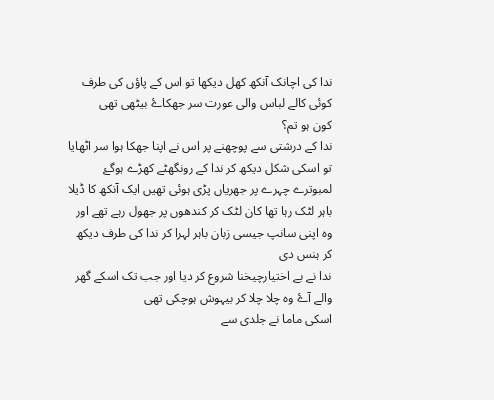ندا کی اچانک آنکھ کھل دیکھا تو اس کے پاؤں کی طرف کوئی کالے لباس والی عورت سر جھکاۓ بیٹھی تھی
کون ہو تم؟
ندا کے درشتی سے پوچھنے پر اس نے اپنا جھکا ہوا سر اٹھایا تو اسکی شکل دیکھ کر ندا کے رونگھٹے کھڑے ہوگۓ
لمبوترے چہرے پر جھریاں پڑی ہوئی تھیں ایک آنکھ کا ڈیلا باہر لٹک رہا تھا کان لٹک کر کندھوں پر جھول رہے تھے اور وہ اپنی سانپ جیسی زبان باہر لہرا کر ندا کی طرف دیکھ کر ہنس دی
ندا نے بے اختیارچیخنا شروع کر دیا اور جب تک اسکے گھر والے آۓ وہ چلا چلا کر بیہوش ہوچکی تھی
اسکی ماما نے جلدی سے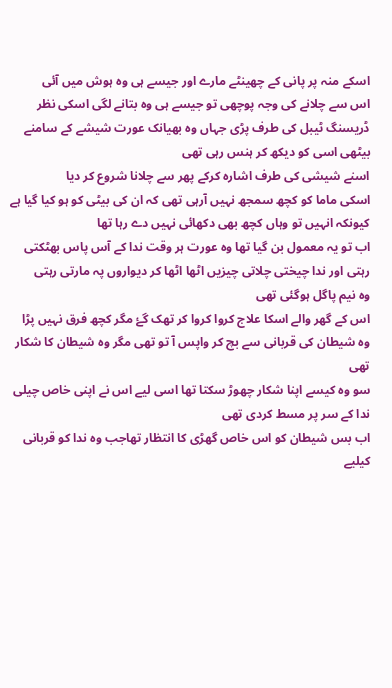اسکے منہ پر پانی کے چھینٹے مارے اور جیسے ہی وہ ہوش میں آئی
اس سے چلانے کی وجہ پوچھی تو جیسے ہی وہ بتانے لگی اسکی نظر ڈریسنگ ٹیبل کی طرف پڑی جہاں وہ بھیانک عورت شیشے کے سامنے بیٹھی اسی کو دیکھ کر ہنس رہی تھی
اسنے شیشی کی طرف اشارہ کرکے پھر سے چلانا شروع کر دیا
اسکی ماما کو کچھ سمجھ نہیں آرہی تھی کہ ان کی بیٹی کو ہو کیا گیا ہے کیونکہ انہیں تو وہاں کچھ بھی دکھائی نہیں دے رہا تھا
اب تو یہ معمول بن گیا تھا وہ عورت ہر وقت ندا کے آس پاس بھٹکتی رہتی اور ندا چیختی چلاتی چیزیں اٹھا اٹھا کر دیواروں پہ مارتی رہتی
وہ نیم پاگل ہوگئی تھی
اس کے گھر والے اسکا علاج کروا کروا کر تھک گۓ مگر کچھ فرق نہیں پڑا
وہ شیطان کی قربانی سے بچ کر واپس آ تو تھی مگر وہ شیطان کا شکار تھی
سو وہ کیسے اپنا شکار چھوڑ سکتا تھا اسی لیے اس نے اپنی خاص چیلی ندا کے سر پر مسط کردی تھی
اب بس شیطان کو اس خاص گھڑی کا انتظار تھاجب وہ ندا کو قربانی کیلیے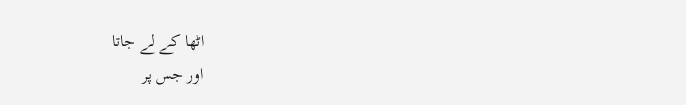اٹھا کے لے جاتا
اور جس پر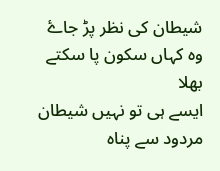شیطان کی نظر پڑ جاۓ وہ کہاں سکون پا سکتے بھلا
ایسے ہی تو نہیں شیطان مردود سے پناہ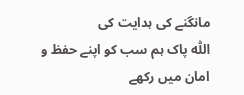مانگنے کی ہدایت کی
اللّٰه پاک ہم سب کو اپنے حفظ و امان میں رکھے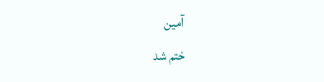آمین
ختم شد